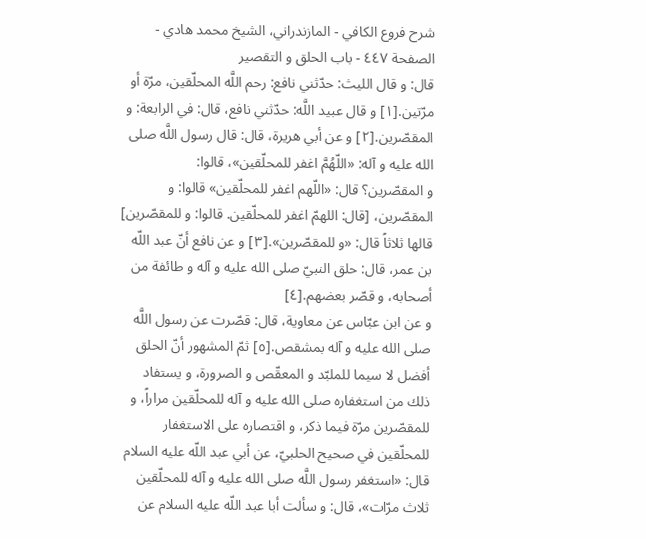شرح فروع الكافي - المازندراني، الشيخ محمد هادي - الصفحة ٤٤٧ - باب الحلق و التقصير
قال: و قال الليث: حدّثني نافع: رحم اللَّه المحلّقين، مرّة أو مرّتين.[١] و قال عبيد اللَّه: حدّثني نافع، قال: في الرابعة: و المقصّرين.[٢] و عن أبي هريرة، قال: قال رسول اللَّه صلى الله عليه و آله: «اللّهُمَّ اغفر للمحلّقين»، قالوا:
و المقصّرين؟ قال: «اللّهم اغفر للمحلّقين» قالوا: و المقصّرين، [قال: اللهمّ اغفر للمحلّقين. قالوا: و للمقصّرين] قالها ثلاثاً قال: «و للمقصّرين».[٣] و عن نافع أنّ عبد اللّه بن عمر، قال: حلق النبيّ صلى الله عليه و آله و طائفة من أصحابه، و قصّر بعضهم.[٤]
و عن ابن عبّاس عن معاوية، قال: قصّرت عن رسول اللَّه صلى الله عليه و آله بمشقص.[٥] ثمّ المشهور أنّ الحلق أفضل لا سيما للملبّد و المعقّص و الصرورة، و يستفاد ذلك من استغفاره صلى الله عليه و آله للمحلّقين مراراً، و للمقصّرين مرّة فيما ذكر، و اقتصاره على الاستغفار للمحلّقين في صحيح الحلبيّ، عن أبي عبد اللّه عليه السلام قال: «استغفر رسول اللَّه صلى الله عليه و آله للمحلّقين ثلاث مرّات»، قال: و سألت أبا عبد اللّه عليه السلام عن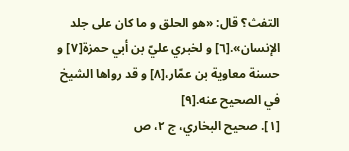التفث؟ قال: «هو الحلق و ما كان على جلد الإنسان».[٦] و لخبري عليّ بن أبي حمزة[٧] و حسنة معاوية بن عمّار،[٨] و قد رواها الشيخ في الصحيح عنه.[٩]
[١]. صحيح البخاري، ج ٢، ص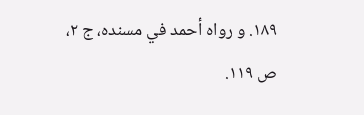١٨٩. و رواه أحمد في مسنده، ج ٢، ص ١١٩.